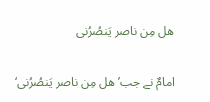هل مِن ناصر یَنصُرُنى

امامٌ نے جب’ هل مِن ناصر یَنصُرُنى‘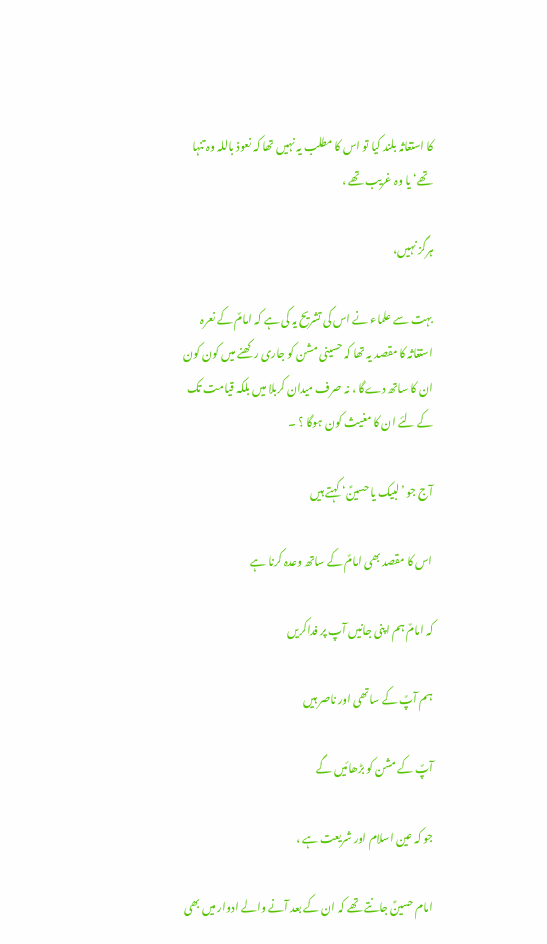کا استغاثہ بلند کیا تو اس کا مطلب یہ نہیں تھا کہ نعوذ باللہ وہ تنہا تھے‘ یا وہ غریب تھے ،

ہرگز نہیں،

بہت سے علماء نے اس کی تشریح یہ کی ہے کہ امامٌ کے نعرہ استغاثہ کا مقصد یہ تھا کہ حسینی مشن کو جاری رکھنے میں کون کون ان کا ساتھ دےگا ، نہ صرف میدان کربلا میں بلکہ قیامت تک کے لئے ان کا مغیث کون ہوگا ؟ ۔

آج جو ’لبیک یا حسینؑ‘ کہتے ہیں

اس کا مقصد بھی امامٌ کے ساتھ وعدہ کرنا ہے

کہ امامٌ ہم اپنی جانیں آپ پر فداکریں

ہم آپٌ کے ساتھی اور ناصر ہیں

آپٌ کے مشن کو بڑھائیں گے

جو کہ عین اسلام اور شریعت ہے ،

امام حسینؑ جانتے تھے کہ ان کے بعد آنے والے ادوار میں بھی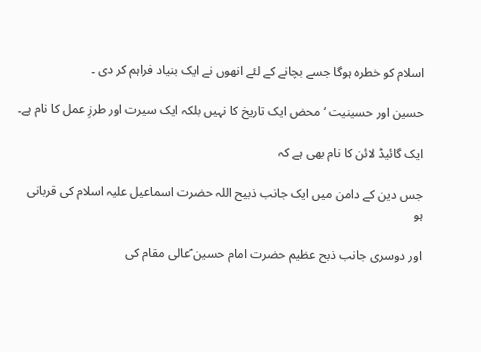اسلام کو خطرہ ہوگا جسے بچانے کے لئے انھوں نے ایک بنیاد فراہم کر دی ۔

حسین اور حسینیت ‘ محض ایک تاریخ کا نہیں بلکہ ایک سیرت اور طرزِ عمل کا نام ہے۔

ایک گائیڈ لائن کا نام بھی ہے کہ

جس دین کے دامن میں ایک جانب ذبیح اللہ حضرت اسماعیل علیہ اسلام کی قربانی ہو

اور دوسری جانب ذبح عظیم حضرت امام حسین ؑعالی مقام کی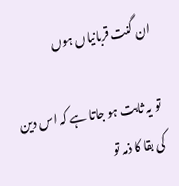ان گنت قربانیاں ہوں

تو یہ ثابت ہو جاتا ہے کہ اس دین کی بقا کا ذمہ تو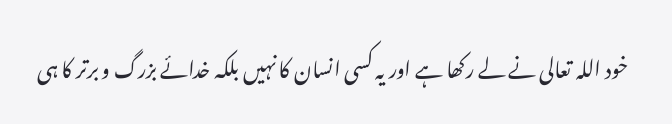خود اللہ تعالی نے لے رکھا ہے اور یہ کسی انسان کا نہیں بلکہ خدائے بزرگ و برتر کا ہی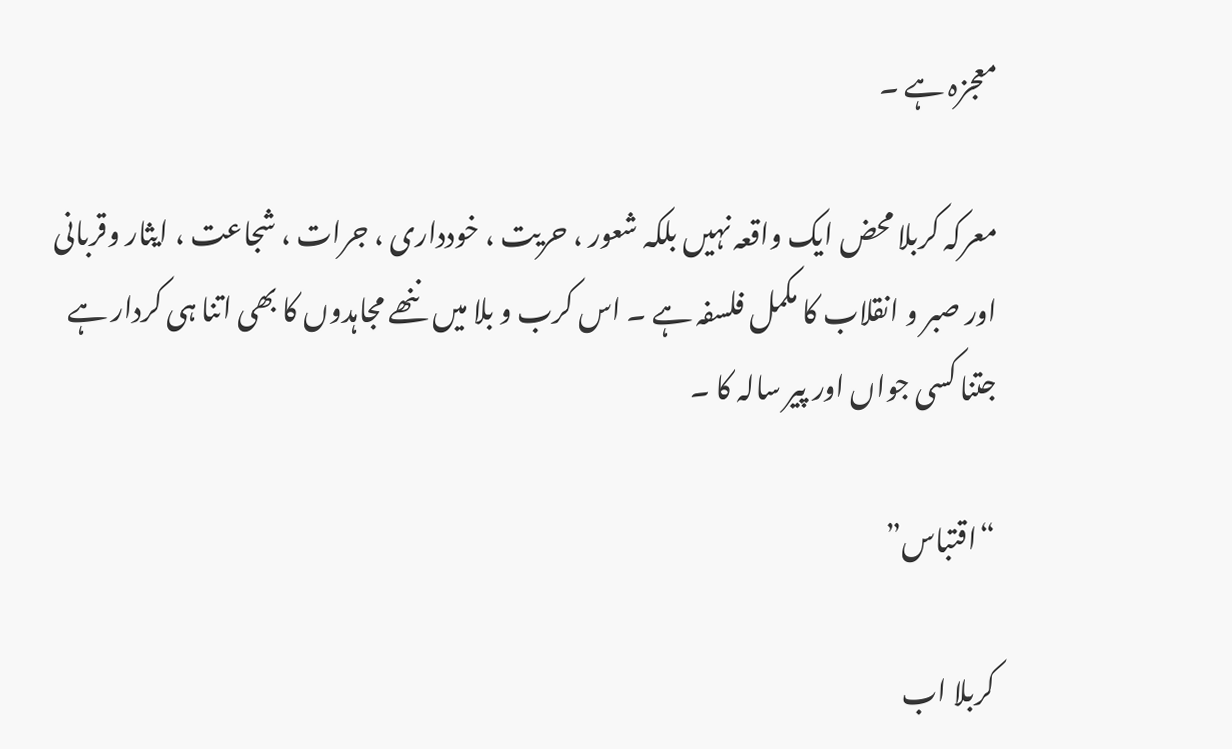معجزہ ہے ۔

معرکہ کربلا محض ایک واقعہ نہیں بلکہ شعور ، حریت ، خودداری ، جرات ، شجاعت ، ایثار وقربانی اور صبر و انقلاب کا مکمل فلسفہ ہے ۔ اس کرب و بلا میں ننھے مجاہدوں کا بھی اتنا ہی کردار ہے جتنا کسی جواں اور پیر سالہ کا ۔

“اقتباس”

کربلا اب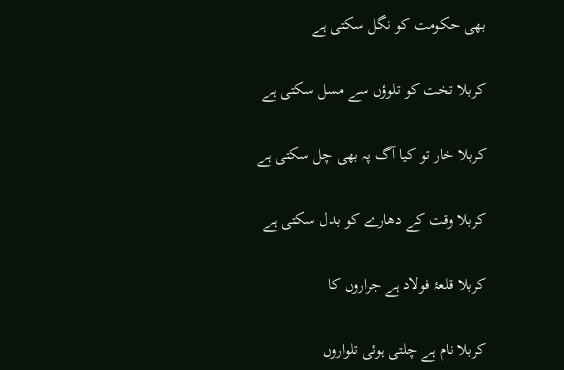بھی حکومت کو نگل سکتی ہے

کربلا تخت کو تلوؤں سے مسل سکتی ہے

کربلا خار تو کیا آگ پہ بھی چل سکتی ہے

کربلا وقت کے دھارے کو بدل سکتی ہے

کربلا قلعۂ فولاد ہے جراروں کا

کربلا نام ہے چلتی ہوئی تلواروں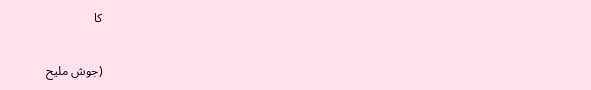کا

(جوش ملیح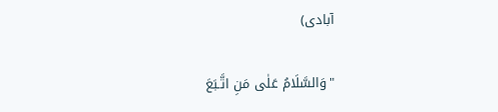آبادی)

"وَالسَّلَامُ عَلٰى مَنِ اتَّـبَعَ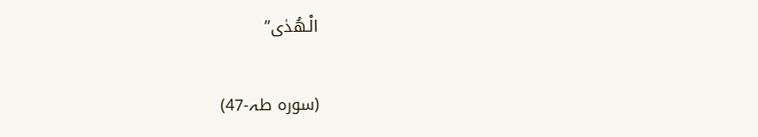الْـهُدٰى”

(سورہ طہ-47)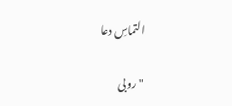التماسِ دعا

"روبی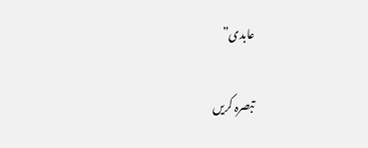عابدی”

تبصرہ کریں